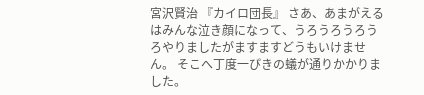宮沢賢治 『カイロ団長』 さあ、あまがえるはみんな泣き顔になって、うろうろうろうろやりましたがますますどうもいけません。 そこへ丁度一ぴきの蟻が通りかかりました。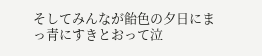そしてみんなが飴色の夕日にまっ青にすきとおって泣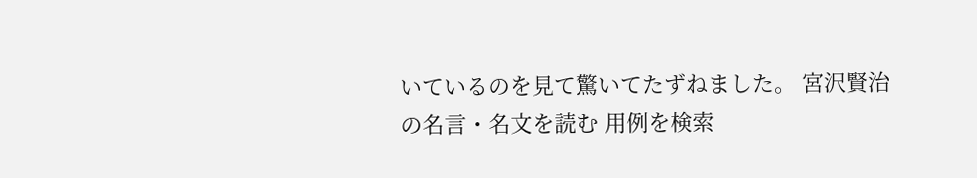いているのを見て驚いてたずねました。 宮沢賢治の名言・名文を読む 用例を検索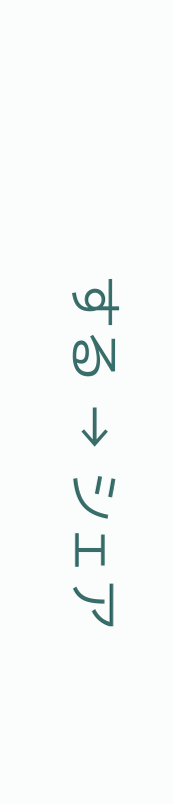する → シェア